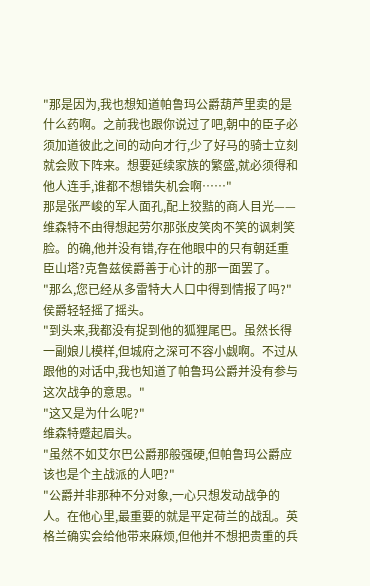"那是因为,我也想知道帕鲁玛公爵葫芦里卖的是什么药啊。之前我也跟你说过了吧,朝中的臣子必须加道彼此之间的动向才行,少了好马的骑士立刻就会败下阵来。想要延续家族的繁盛,就必须得和他人连手,谁都不想错失机会啊……"
那是张严峻的军人面孔,配上狡黠的商人目光——维森特不由得想起劳尔那张皮笑肉不笑的讽刺笑脸。的确,他并没有错,存在他眼中的只有朝廷重臣山塔?克鲁兹侯爵善于心计的那一面罢了。
"那么,您已经从多雷特大人口中得到情报了吗?"
侯爵轻轻摇了摇头。
"到头来,我都没有捉到他的狐狸尾巴。虽然长得一副娘儿模样,但城府之深可不容小觑啊。不过从跟他的对话中,我也知道了帕鲁玛公爵并没有参与这次战争的意思。"
"这又是为什么呢?"
维森特蹙起眉头。
"虽然不如艾尔巴公爵那般强硬,但帕鲁玛公爵应该也是个主战派的人吧?"
"公爵并非那种不分对象,一心只想发动战争的人。在他心里,最重要的就是平定荷兰的战乱。英格兰确实会给他带来麻烦,但他并不想把贵重的兵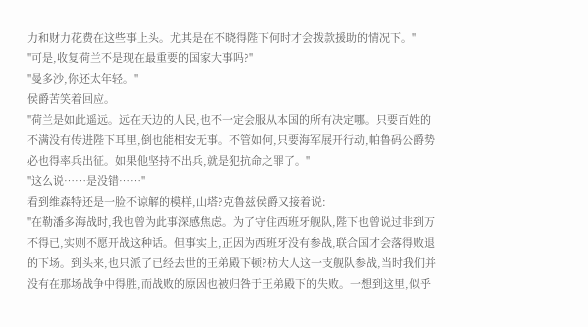力和财力花费在这些事上头。尤其是在不晓得陛下何时才会拨款援助的情况下。"
"可是,收复荷兰不是现在最重要的国家大事吗?"
"曼多沙,你还太年轻。"
侯爵苦笑着回应。
"荷兰是如此遥远。远在天边的人民,也不一定会服从本国的所有决定哪。只要百姓的不满没有传进陛下耳里,倒也能相安无事。不管如何,只要海军展开行动,帕鲁码公爵势必也得率兵出征。如果他坚持不出兵,就是犯抗命之罪了。"
"这么说……是没错……"
看到维森特还是一脸不谅解的模样,山塔?克鲁兹侯爵又接着说:
"在勒潘多海战时,我也曾为此事深感焦虑。为了守住西班牙舰队,陛下也曾说过非到万不得已,实则不愿开战这种话。但事实上,正因为西班牙没有参战,联合国才会落得败退的下场。到头来,也只派了已经去世的王弟殿下顿?枋大人这一支舰队参战,当时我们并没有在那场战争中得胜,而战败的原因也被归咎于王弟殿下的失败。一想到这里,似乎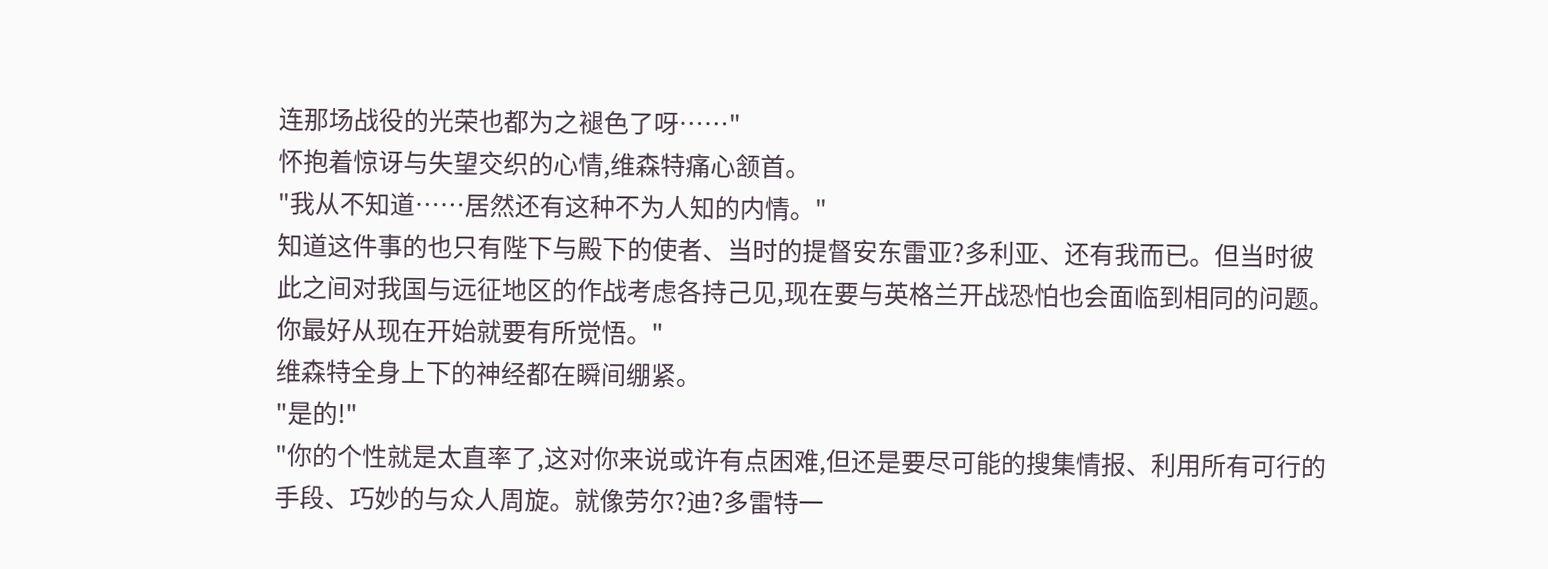连那场战役的光荣也都为之褪色了呀……"
怀抱着惊讶与失望交织的心情,维森特痛心颔首。
"我从不知道……居然还有这种不为人知的内情。"
知道这件事的也只有陛下与殿下的使者、当时的提督安东雷亚?多利亚、还有我而已。但当时彼此之间对我国与远征地区的作战考虑各持己见,现在要与英格兰开战恐怕也会面临到相同的问题。你最好从现在开始就要有所觉悟。"
维森特全身上下的神经都在瞬间绷紧。
"是的!"
"你的个性就是太直率了,这对你来说或许有点困难,但还是要尽可能的搜集情报、利用所有可行的手段、巧妙的与众人周旋。就像劳尔?迪?多雷特一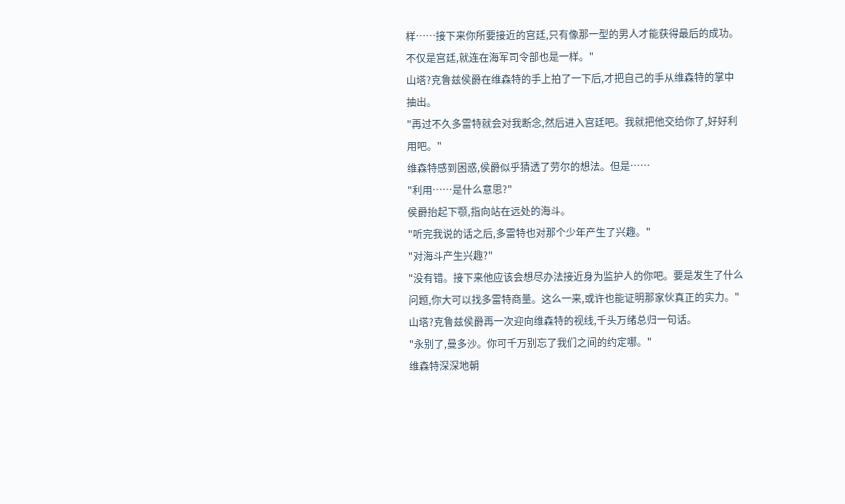样……接下来你所要接近的宫廷,只有像那一型的男人才能获得最后的成功。不仅是宫廷,就连在海军司令部也是一样。"
山塔?克鲁兹侯爵在维森特的手上拍了一下后,才把自己的手从维森特的掌中抽出。
"再过不久多雷特就会对我断念,然后进入宫廷吧。我就把他交给你了,好好利用吧。"
维森特感到困惑,侯爵似乎猜透了劳尔的想法。但是……
"利用……是什么意思?"
侯爵抬起下颚,指向站在远处的海斗。
"听完我说的话之后,多雷特也对那个少年产生了兴趣。"
"对海斗产生兴趣?"
"没有错。接下来他应该会想尽办法接近身为监护人的你吧。要是发生了什么问题,你大可以找多雷特商量。这么一来,或许也能证明那家伙真正的实力。"
山塔?克鲁兹侯爵再一次迎向维森特的视线,千头万绪总归一句话。
"永别了,曼多沙。你可千万别忘了我们之间的约定哪。"
维森特深深地朝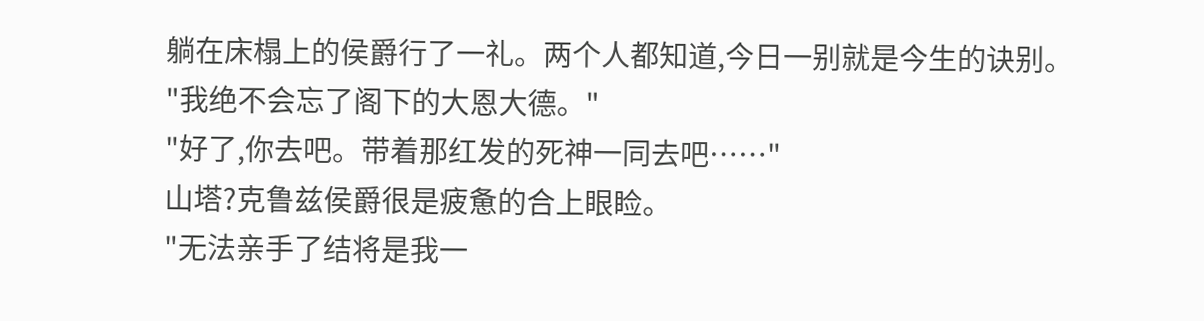躺在床榻上的侯爵行了一礼。两个人都知道,今日一别就是今生的诀别。
"我绝不会忘了阁下的大恩大德。"
"好了,你去吧。带着那红发的死神一同去吧……"
山塔?克鲁兹侯爵很是疲惫的合上眼睑。
"无法亲手了结将是我一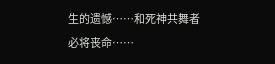生的遗憾……和死神共舞者必将丧命……